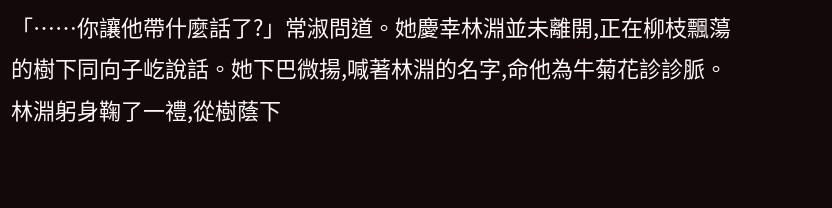「……你讓他帶什麼話了?」常淑問道。她慶幸林淵並未離開,正在柳枝飄蕩的樹下同向子屹說話。她下巴微揚,喊著林淵的名字,命他為牛菊花診診脈。
林淵躬身鞠了一禮,從樹蔭下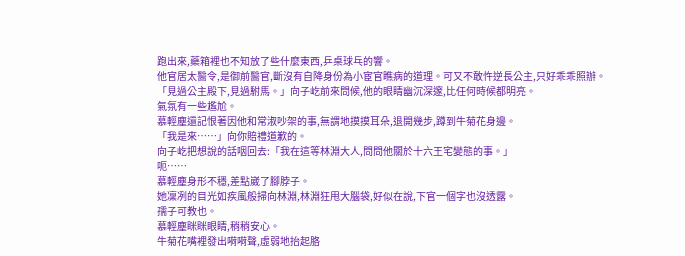跑出來,藥箱裡也不知放了些什麼東西,乒桌球乓的響。
他官居太醫令,是御前醫官,斷沒有自降身份為小宦官瞧病的道理。可又不敢忤逆長公主,只好乖乖照辦。
「見過公主殿下,見過駙馬。」向子屹前來問候,他的眼睛幽沉深邃,比任何時候都明亮。
氣氛有一些尷尬。
慕輕塵還記恨著因他和常淑吵架的事,無謂地摸摸耳朵,退開幾步,蹲到牛菊花身邊。
「我是來……」向你賠禮道歉的。
向子屹把想說的話咽回去:「我在這等林淵大人,問問他關於十六王宅變態的事。」
呃……
慕輕塵身形不穩,差點崴了腳脖子。
她凜冽的目光如疾風般掃向林淵,林淵狂甩大腦袋,好似在說,下官一個字也沒透露。
孺子可教也。
慕輕塵眯眯眼睛,稍稍安心。
牛菊花嘴裡發出嗬嗬聲,虛弱地抬起胳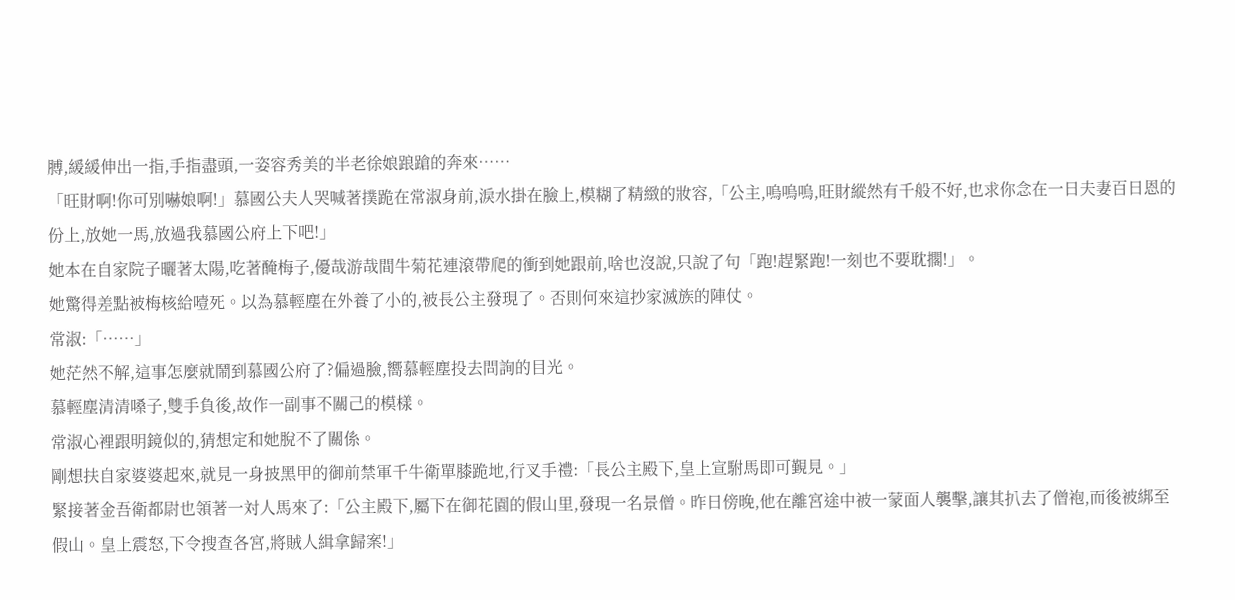膊,緩緩伸出一指,手指盡頭,一姿容秀美的半老徐娘踉蹌的奔來……
「旺財啊!你可別嚇娘啊!」慕國公夫人哭喊著撲跪在常淑身前,淚水掛在臉上,模糊了精緻的妝容,「公主,嗚嗚嗚,旺財縱然有千般不好,也求你念在一日夫妻百日恩的份上,放她一馬,放過我慕國公府上下吧!」
她本在自家院子曬著太陽,吃著醃梅子,優哉游哉間牛菊花連滾帶爬的衝到她跟前,啥也沒說,只說了句「跑!趕緊跑!一刻也不要耽擱!」。
她驚得差點被梅核給噎死。以為慕輕塵在外養了小的,被長公主發現了。否則何來這抄家滅族的陣仗。
常淑:「……」
她茫然不解,這事怎麼就鬧到慕國公府了?偏過臉,嚮慕輕塵投去問詢的目光。
慕輕塵清清嗓子,雙手負後,故作一副事不關己的模樣。
常淑心裡跟明鏡似的,猜想定和她脫不了關係。
剛想扶自家婆婆起來,就見一身披黑甲的御前禁軍千牛衛單膝跪地,行叉手禮:「長公主殿下,皇上宣駙馬即可覲見。」
緊接著金吾衛都尉也領著一対人馬來了:「公主殿下,屬下在御花園的假山里,發現一名景僧。昨日傍晚,他在離宮途中被一蒙面人襲擊,讓其扒去了僧袍,而後被綁至假山。皇上震怒,下令搜查各宮,將賊人緝拿歸案!」